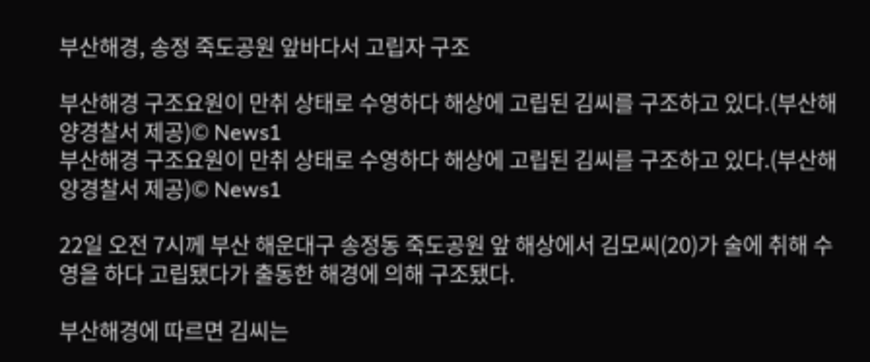부산해경, 송정 죽도공원 앞바다서 고립자 구조

부산해경 구조요원이 만취 상태로 수영하다 해상에 고립된 김씨를 구조하고 있다.(부산해양경찰서 제공)© News1
부산해경 구조요원이 만취 상태로 수영하다 해상에 고립된 김씨를 구조하고 있다.(부산해양경찰서 제공)© News1

22일 오전 7시께 부산 해운대구 송정동 죽도공원 앞 해상에서 김모씨(20)가 술에 취해 수영을 하다 고립됐다가 출동한 해경에 의해 구조됐다.

부산해경에 따르면 김씨는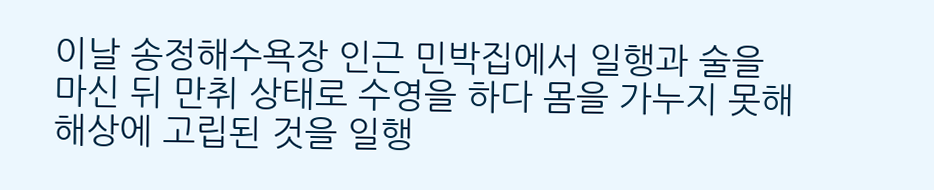이날 송정해수욕장 인근 민박집에서 일행과 술을 마신 뒤 만취 상태로 수영을 하다 몸을 가누지 못해 해상에 고립된 것을 일행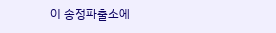이 송정파출소에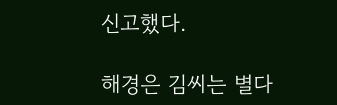신고했다.

해경은 김씨는 별다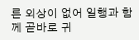른 외상이 없어 일행과 함께 곧바로 귀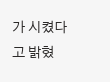가 시켰다고 밝혔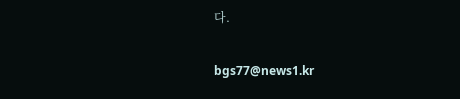다.

bgs77@news1.kr